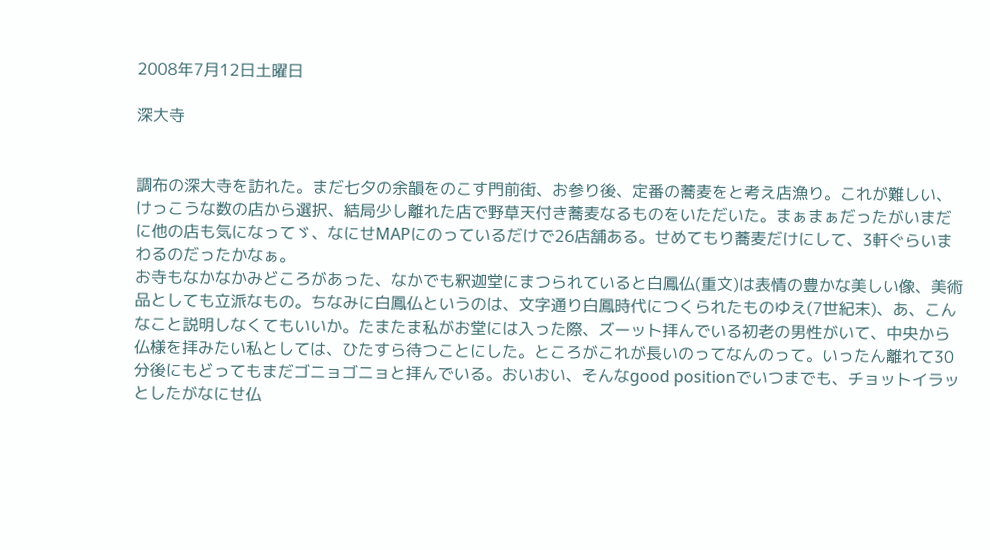2008年7月12日土曜日

深大寺


調布の深大寺を訪れた。まだ七夕の余韻をのこす門前街、お参り後、定番の蕎麦をと考え店漁り。これが難しい、けっこうな数の店から選択、結局少し離れた店で野草天付き蕎麦なるものをいただいた。まぁまぁだったがいまだに他の店も気になってゞ、なにせMAPにのっているだけで26店舗ある。せめてもり蕎麦だけにして、3軒ぐらいまわるのだったかなぁ。
お寺もなかなかみどころがあった、なかでも釈迦堂にまつられていると白鳳仏(重文)は表情の豊かな美しい像、美術品としても立派なもの。ちなみに白鳳仏というのは、文字通り白鳳時代につくられたものゆえ(7世紀末)、あ、こんなこと説明しなくてもいいか。たまたま私がお堂には入った際、ズーット拝んでいる初老の男性がいて、中央から仏様を拝みたい私としては、ひたすら待つことにした。ところがこれが長いのってなんのって。いったん離れて30分後にもどってもまだゴニョゴニョと拝んでいる。おいおい、そんなgood positionでいつまでも、チョットイラッとしたがなにせ仏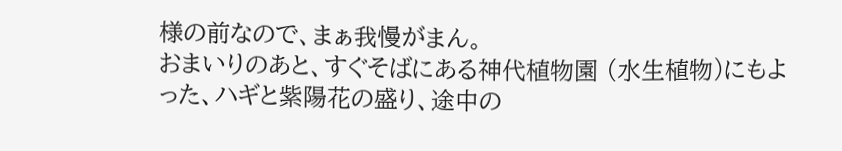様の前なので、まぁ我慢がまん。
おまいりのあと、すぐそばにある神代植物園 (水生植物)にもよった、ハギと紫陽花の盛り、途中の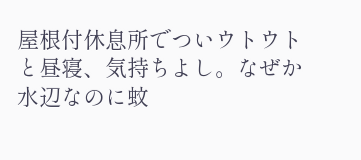屋根付休息所でついウトウトと昼寝、気持ちよし。なぜか水辺なのに蚊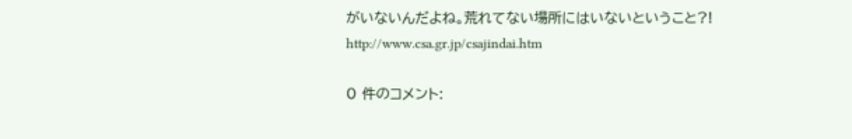がいないんだよね。荒れてない場所にはいないということ?!
http://www.csa.gr.jp/csajindai.htm

0 件のコメント: